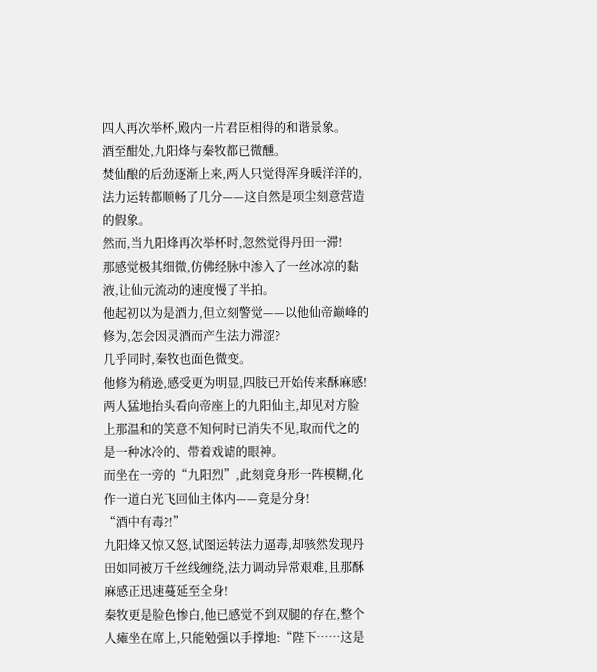四人再次举杯,殿内一片君臣相得的和谐景象。
酒至酣处,九阳烽与秦牧都已微醺。
焚仙酿的后劲逐渐上来,两人只觉得浑身暖洋洋的,法力运转都顺畅了几分——这自然是项尘刻意营造的假象。
然而,当九阳烽再次举杯时,忽然觉得丹田一滞!
那感觉极其细微,仿佛经脉中渗入了一丝冰凉的黏液,让仙元流动的速度慢了半拍。
他起初以为是酒力,但立刻警觉——以他仙帝巅峰的修为,怎会因灵酒而产生法力滞涩?
几乎同时,秦牧也面色微变。
他修为稍逊,感受更为明显,四肢已开始传来酥麻感!
两人猛地抬头看向帝座上的九阳仙主,却见对方脸上那温和的笑意不知何时已消失不见,取而代之的是一种冰冷的、带着戏谑的眼神。
而坐在一旁的“九阳烈”,此刻竟身形一阵模糊,化作一道白光飞回仙主体内——竟是分身!
“酒中有毒?!”
九阳烽又惊又怒,试图运转法力逼毒,却骇然发现丹田如同被万千丝线缠绕,法力调动异常艰难,且那酥麻感正迅速蔓延至全身!
秦牧更是脸色惨白,他已感觉不到双腿的存在,整个人瘫坐在席上,只能勉强以手撑地:“陛下……这是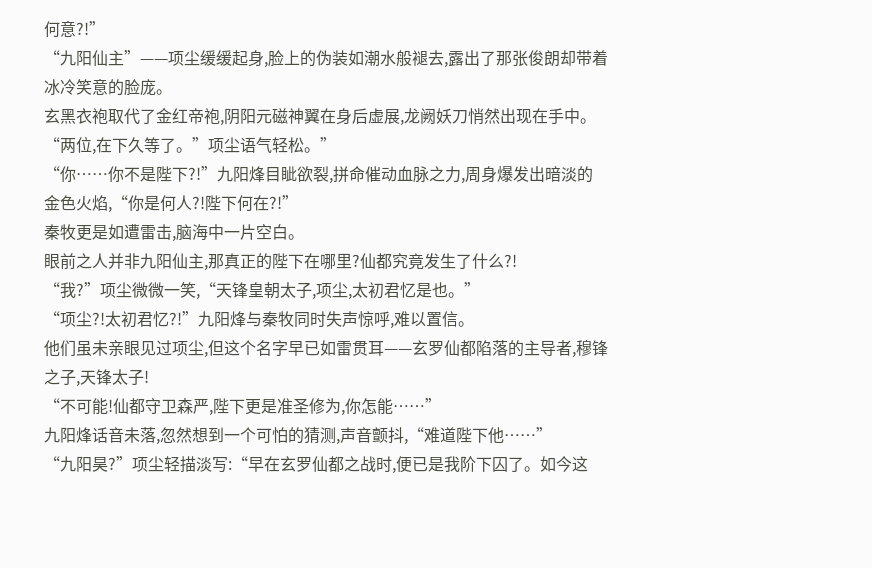何意?!”
“九阳仙主”——项尘缓缓起身,脸上的伪装如潮水般褪去,露出了那张俊朗却带着冰冷笑意的脸庞。
玄黑衣袍取代了金红帝袍,阴阳元磁神翼在身后虚展,龙阙妖刀悄然出现在手中。
“两位,在下久等了。”项尘语气轻松。”
“你……你不是陛下?!”九阳烽目眦欲裂,拼命催动血脉之力,周身爆发出暗淡的金色火焰,“你是何人?!陛下何在?!”
秦牧更是如遭雷击,脑海中一片空白。
眼前之人并非九阳仙主,那真正的陛下在哪里?仙都究竟发生了什么?!
“我?”项尘微微一笑,“天锋皇朝太子,项尘,太初君忆是也。”
“项尘?!太初君忆?!”九阳烽与秦牧同时失声惊呼,难以置信。
他们虽未亲眼见过项尘,但这个名字早已如雷贯耳——玄罗仙都陷落的主导者,穆锋之子,天锋太子!
“不可能!仙都守卫森严,陛下更是准圣修为,你怎能……”
九阳烽话音未落,忽然想到一个可怕的猜测,声音颤抖,“难道陛下他……”
“九阳昊?”项尘轻描淡写:“早在玄罗仙都之战时,便已是我阶下囚了。如今这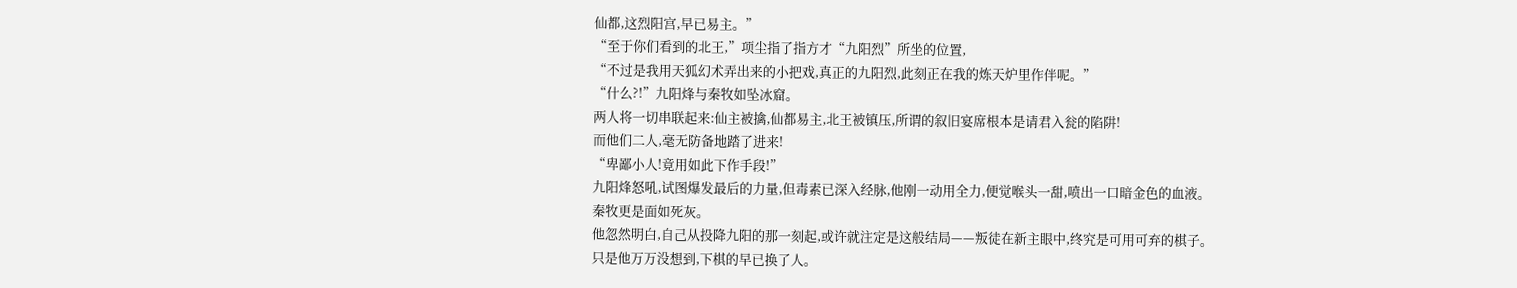仙都,这烈阳宫,早已易主。”
“至于你们看到的北王,”项尘指了指方才“九阳烈”所坐的位置,
“不过是我用天狐幻术弄出来的小把戏,真正的九阳烈,此刻正在我的炼天炉里作伴呢。”
“什么?!”九阳烽与秦牧如坠冰窟。
两人将一切串联起来:仙主被擒,仙都易主,北王被镇压,所谓的叙旧宴席根本是请君入瓮的陷阱!
而他们二人,毫无防备地踏了进来!
“卑鄙小人!竟用如此下作手段!”
九阳烽怒吼,试图爆发最后的力量,但毒素已深入经脉,他刚一动用全力,便觉喉头一甜,喷出一口暗金色的血液。
秦牧更是面如死灰。
他忽然明白,自己从投降九阳的那一刻起,或许就注定是这般结局——叛徒在新主眼中,终究是可用可弃的棋子。
只是他万万没想到,下棋的早已换了人。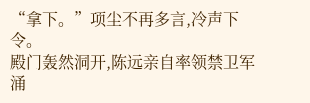“拿下。”项尘不再多言,冷声下令。
殿门轰然洞开,陈远亲自率领禁卫军涌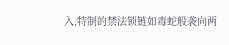入,特制的禁法锁链如毒蛇般袭向两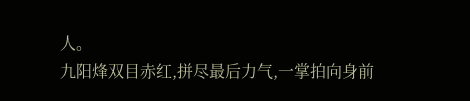人。
九阳烽双目赤红,拼尽最后力气,一掌拍向身前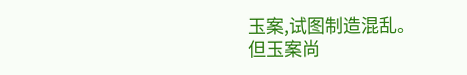玉案,试图制造混乱。
但玉案尚